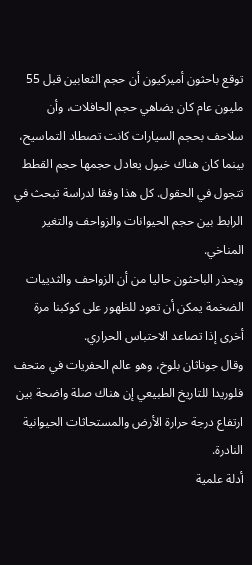توقع باحثون أميركيون أن حجم الثعابين قبل 55 مليون عام كان يضاهي حجم الحافلات، وأن سلاحف بحجم السيارات كانت تصطاد التماسيح، بينما كان هناك خيول يعادل حجمها حجم القطط تتجول في الحقول. كل هذا وفقا لدراسة تبحث في الرابط بين حجم الحيوانات والزواحف والتغير المناخي.
ويحذر الباحثون حاليا من أن الزواحف والثدييات الضخمة يمكن أن تعود للظهور على كوكبنا مرة أخرى إذا تصاعد الاحتباس الحراري.
وقال جوناثان بلوخ، وهو عالم الحفريات في متحف فلوريدا للتاريخ الطبيعي إن هناك صلة واضحة بين ارتفاع درجة حرارة الأرض والمستحاثات الحيوانية النادرة.
أدلة علمية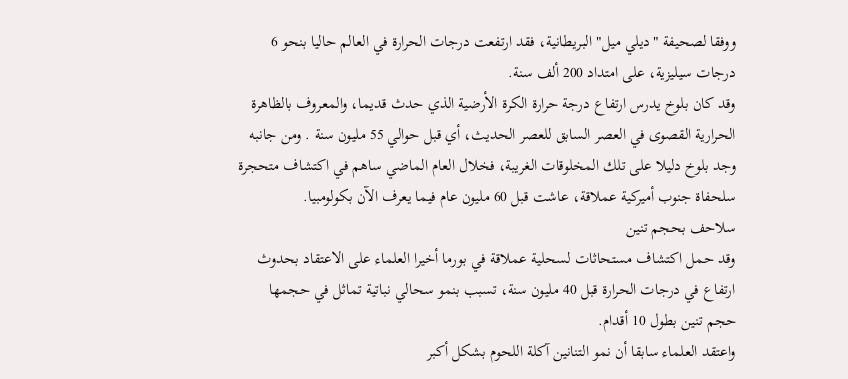ووفقا لصحيفة "ديلي ميل" البريطانية، فقد ارتفعت درجات الحرارة في العالم حاليا بنحو 6 درجات سيليزية، على امتداد 200 ألف سنة.
وقد كان بلوخ يدرس ارتفاع درجة حرارة الكرة الأرضية الذي حدث قديما، والمعروف بالظاهرة الحرارية القصوى في العصر السابق للعصر الحديث، أي قبل حوالي 55 مليون سنة . ومن جانبه وجد بلوخ دليلا على تلك المخلوقات الغريبة، فخلال العام الماضي ساهم في اكتشاف متحجرة سلحفاة جنوب أميركية عملاقة، عاشت قبل 60 مليون عام فيما يعرف الآن بكولومبيا.
سلاحف بحجم تنين
وقد حمل اكتشاف مستحاثات لسحلية عملاقة في بورما أخيرا العلماء على الاعتقاد بحدوث ارتفاع في درجات الحرارة قبل 40 مليون سنة، تسبب بنمو سحالي نباتية تماثل في حجمها حجم تنين بطول 10 أقدام.
واعتقد العلماء سابقا أن نمو التنانين آكلة اللحوم بشكل أكبر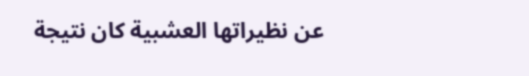عن نظيراتها العشبية كان نتيجة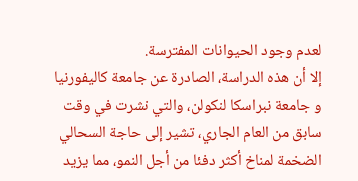لعدم وجود الحيوانات المفترسة.
إلا أن هذه الدراسة، الصادرة عن جامعة كاليفورنيا و جامعة نبراسكا لنكولن، والتي نشرت في وقت سابق من العام الجاري، تشير إلى حاجة السحالي الضخمة لمناخ أكثر دفئا من أجل النمو، مما يزيد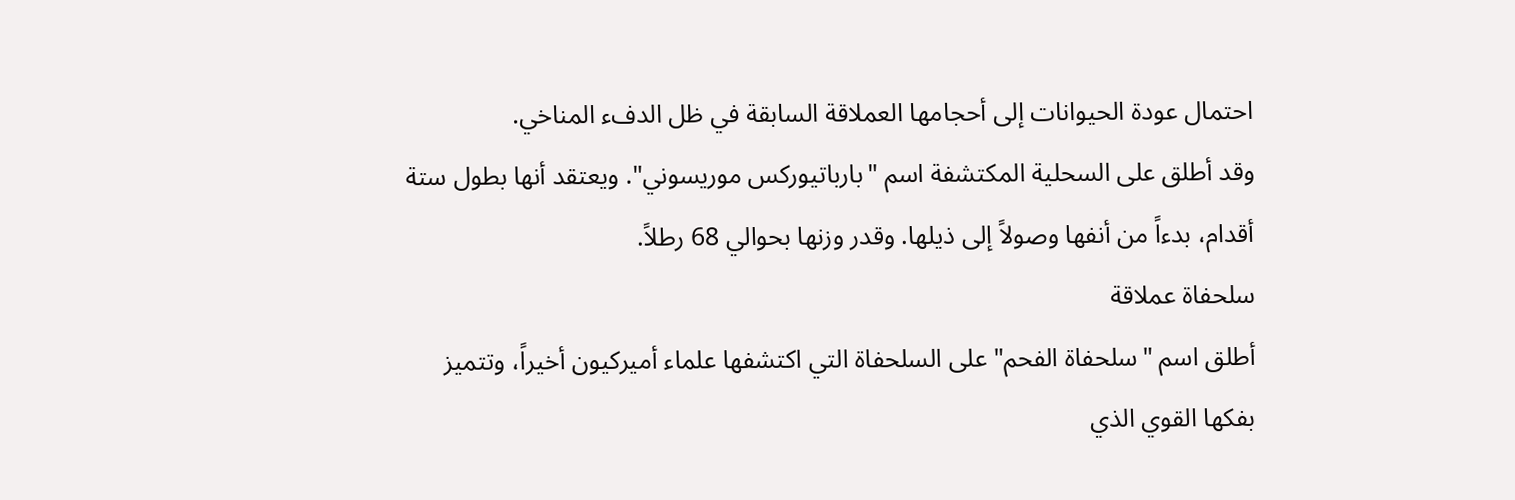احتمال عودة الحيوانات إلى أحجامها العملاقة السابقة في ظل الدفء المناخي.
وقد أطلق على السحلية المكتشفة اسم "بارباتيوركس موريسوني". ويعتقد أنها بطول ستة أقدام، بدءاً من أنفها وصولاً إلى ذيلها. وقدر وزنها بحوالي 68 رطلاً.
سلحفاة عملاقة
أطلق اسم "سلحفاة الفحم" على السلحفاة التي اكتشفها علماء أميركيون أخيراً، وتتميز بفكها القوي الذي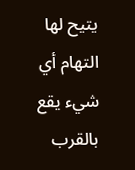يتيح لها التهام أي شيء يقع بالقرب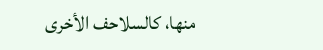منها، كالسلاحف الأخرى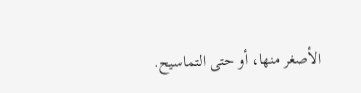الأصغر منها، أو حتى التماسيح.